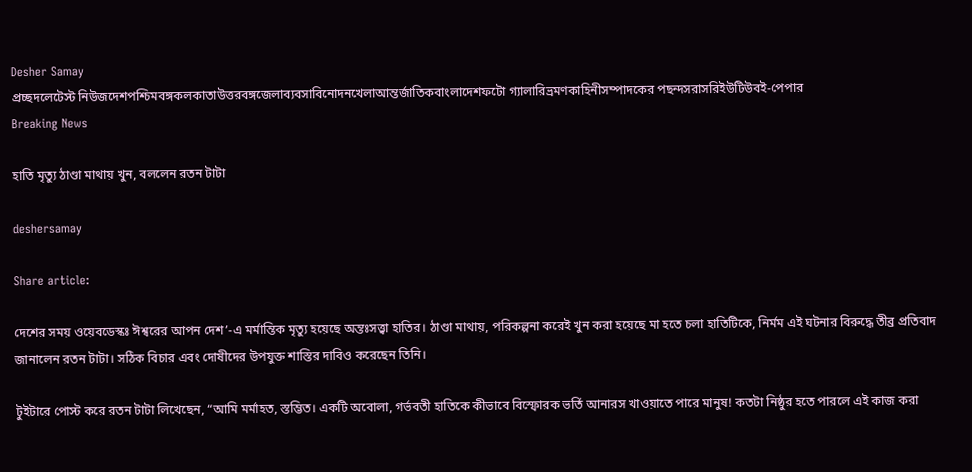Desher Samay
প্রচ্ছদলেটেস্ট নিউজদেশপশ্চিমবঙ্গকলকাতাউত্তরবঙ্গজেলাব্যবসাবিনোদনখেলাআন্তর্জাতিকবাংলাদেশফটো গ্যালারিভ্রমণকাহিনীসম্পাদকের পছন্দসরাসরিইউটিউবই-পেপার
Breaking News

হাতি মৃত্যু ঠাণ্ডা মাথায় খুন, বললেন রতন টাটা

deshersamay

Share article:

দেশের সময় ওয়েবডেস্কঃ ঈশ্বরের আপন দেশ’-এ মর্মান্তিক মৃত্যু হয়েছে অন্তঃসত্ত্বা হাতির। ঠাণ্ডা মাথায়, পরিকল্পনা করেই খুন করা হয়েছে মা হতে চলা হাতিটিকে, নির্মম এই ঘটনার বিরুদ্ধে তীব্র প্রতিবাদ জানালেন রতন টাটা। সঠিক বিচার এবং দোষীদের উপযুক্ত শাস্তির দাবিও করেছেন তিনি।

টুইটারে পোস্ট করে রতন টাটা লিখেছেন, “আমি মর্মাহত, স্তম্ভিত। একটি অবোলা, গর্ভবতী হাতিকে কীভাবে বিস্ফোরক ভর্তি আনারস খাওয়াতে পারে মানুষ! কতটা নিষ্ঠুর হতে পারলে এই কাজ করা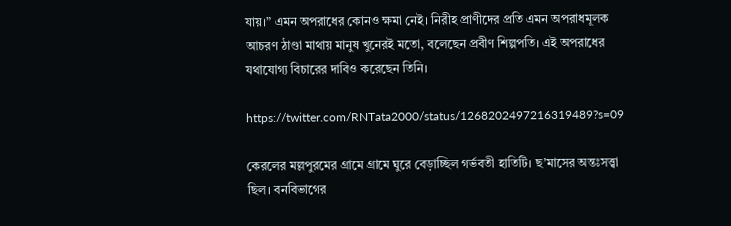যায়।” এমন অপরাধের কোনও ক্ষমা নেই। নিরীহ প্রাণীদের প্রতি এমন অপরাধমূলক আচরণ ঠাণ্ডা মাথায় মানুষ খুনেরই মতো, বলেছেন প্রবীণ শিল্পপতি। এই অপরাধের যথাযোগ্য বিচারের দাবিও করেছেন তিনি।

https://twitter.com/RNTata2000/status/1268202497216319489?s=09

কেরলের মল্লপুরমের গ্রামে গ্রামে ঘুরে বেড়াচ্ছিল গর্ভবতী হাতিটি। ছ’মাসের অন্তঃসত্ত্বা ছিল। বনবিভাগের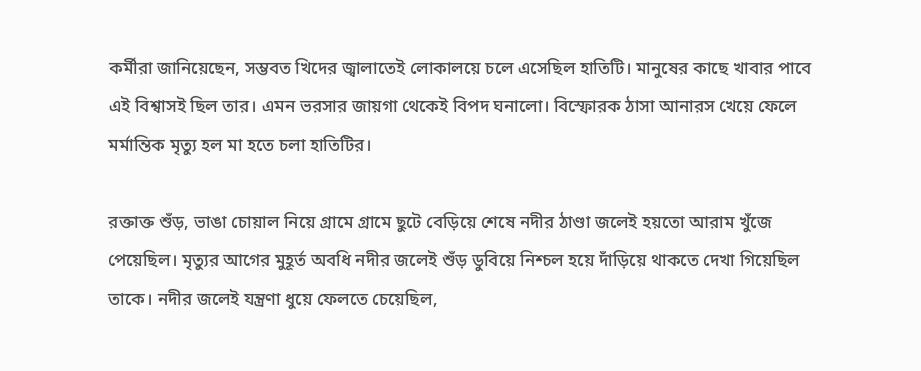কর্মীরা জানিয়েছেন, সম্ভবত খিদের জ্বালাতেই লোকালয়ে চলে এসেছিল হাতিটি। মানুষের কাছে খাবার পাবে এই বিশ্বাসই ছিল তার। এমন ভরসার জায়গা থেকেই বিপদ ঘনালো। বিস্ফোরক ঠাসা আনারস খেয়ে ফেলে মর্মান্তিক মৃত্যু হল মা হতে চলা হাতিটির।

রক্তাক্ত শুঁড়, ভাঙা চোয়াল নিয়ে গ্রামে গ্রামে ছুটে বেড়িয়ে শেষে নদীর ঠাণ্ডা জলেই হয়তো আরাম খুঁজে পেয়েছিল। মৃত্যুর আগের মুহূর্ত অবধি নদীর জলেই শুঁড় ডুবিয়ে নিশ্চল হয়ে দাঁড়িয়ে থাকতে দেখা গিয়েছিল তাকে। নদীর জলেই যন্ত্রণা ধুয়ে ফেলতে চেয়েছিল,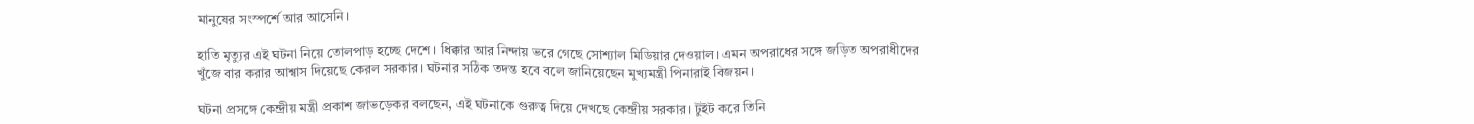মানুষের সংস্পর্শে আর আসেনি।

হাতি মৃত্যুর এই ঘটনা নিয়ে তোলপাড় হচ্ছে দেশে। ধিক্কার আর নিন্দায় ভরে গেছে সোশ্যাল মিডিয়ার দেওয়াল। এমন অপরাধের সঙ্গে জড়িত অপরাধীদের খুঁজে বার করার আশ্বাস দিয়েছে কেরল সরকার। ঘটনার সঠিক তদন্ত হবে বলে জানিয়েছেন মুখ্যমন্ত্রী পিনারাই বিজয়ন।

ঘটনা প্রসঙ্গে কেন্দ্রীয় মন্ত্রী প্রকাশ জাভড়েকর বলছেন, এই ঘটনাকে গুরুত্ব দিয়ে দেখছে কেন্দ্রীয় সরকার। টুইট করে তিনি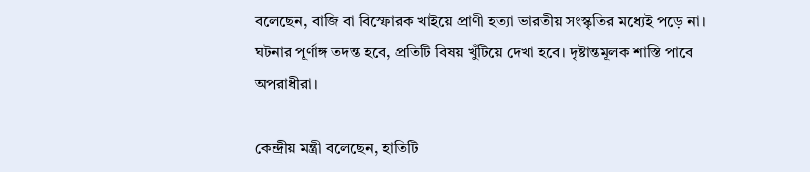বলেছেন, বাজি বা বিস্ফোরক খাইয়ে প্রাণী হত্যা ভারতীয় সংস্কৃতির মধ্যেই পড়ে না। ঘটনার পূর্ণাঙ্গ তদন্ত হবে, প্রতিটি বিষয় খুঁটিয়ে দেখা হবে। দৃষ্টান্তমূলক শাস্তি পাবে অপরাধীরা।

কেন্দ্রীয় মন্ত্রী বলেছেন, হাতিটি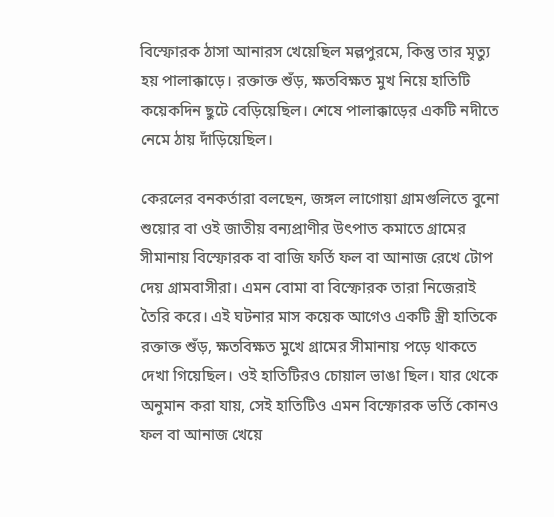বিস্ফোরক ঠাসা আনারস খেয়েছিল মল্লপুরমে, কিন্তু তার মৃত্যু হয় পালাক্কাড়ে। রক্তাক্ত শুঁড়, ক্ষতবিক্ষত মুখ নিয়ে হাতিটি কয়েকদিন ছুটে বেড়িয়েছিল। শেষে পালাক্কাড়ের একটি নদীতে নেমে ঠায় দাঁড়িয়েছিল।

কেরলের বনকর্তারা বলছেন, জঙ্গল লাগোয়া গ্রামগুলিতে বুনো শুয়োর বা ওই জাতীয় বন্যপ্রাণীর উৎপাত কমাতে গ্রামের সীমানায় বিস্ফোরক বা বাজি ফর্তি ফল বা আনাজ রেখে টোপ দেয় গ্রামবাসীরা। এমন বোমা বা বিস্ফোরক তারা নিজেরাই তৈরি করে। এই ঘটনার মাস কয়েক আগেও একটি স্ত্রী হাতিকে রক্তাক্ত শুঁড়, ক্ষতবিক্ষত মুখে গ্রামের সীমানায় পড়ে থাকতে দেখা গিয়েছিল। ওই হাতিটিরও চোয়াল ভাঙা ছিল। যার থেকে অনুমান করা যায়, সেই হাতিটিও এমন বিস্ফোরক ভর্তি কোনও ফল বা আনাজ খেয়ে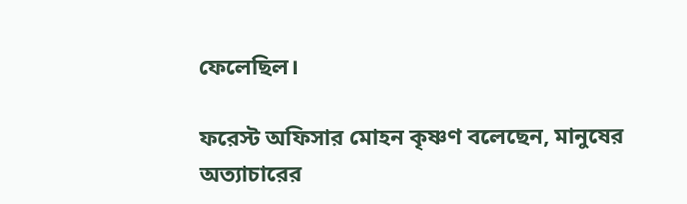ফেলেছিল।

ফরেস্ট অফিসার মোহন কৃষ্ণণ বলেছেন, মানুষের অত্যাচারের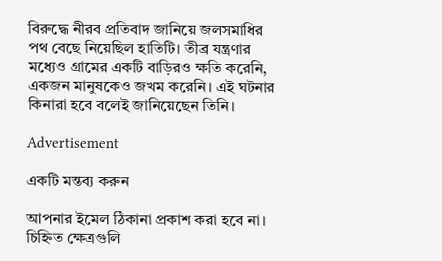বিরুদ্ধে নীরব প্রতিবাদ জানিয়ে জলসমাধির পথ বেছে নিয়েছিল হাতিটি। তীব্র যন্ত্রণার মধ্যেও গ্রামের একটি বাড়িরও ক্ষতি করেনি, একজন মানুষকেও জখম করেনি। এই ঘটনার কিনারা হবে বলেই জানিয়েছেন তিনি।

Advertisement

একটি মন্তব্য করুন

আপনার ইমেল ঠিকানা প্রকাশ করা হবে না। চিহ্নিত ক্ষেত্রগুলি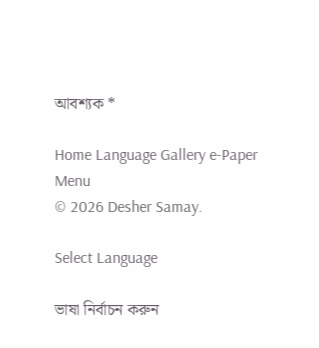আবশ্যক *

Home Language Gallery e-Paper
Menu
© 2026 Desher Samay.

Select Language

ভাষা নির্বাচন করুন